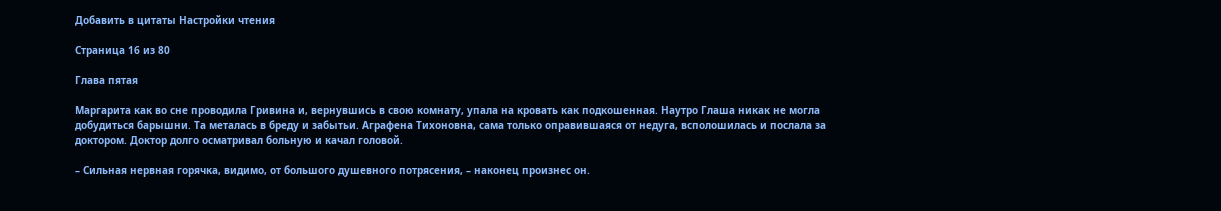Добавить в цитаты Настройки чтения

Страница 16 из 80

Глава пятая

Маргарита как во сне проводила Гривина и, вернувшись в свою комнату, упала на кровать как подкошенная. Наутро Глаша никак не могла добудиться барышни. Та металась в бреду и забытьи. Аграфена Тихоновна, сама только оправившаяся от недуга, всполошилась и послала за доктором. Доктор долго осматривал больную и качал головой.

– Сильная нервная горячка, видимо, от большого душевного потрясения, – наконец произнес он.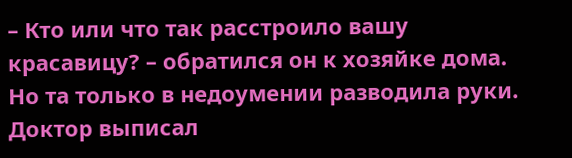– Кто или что так расстроило вашу красавицу? – обратился он к хозяйке дома. Но та только в недоумении разводила руки. Доктор выписал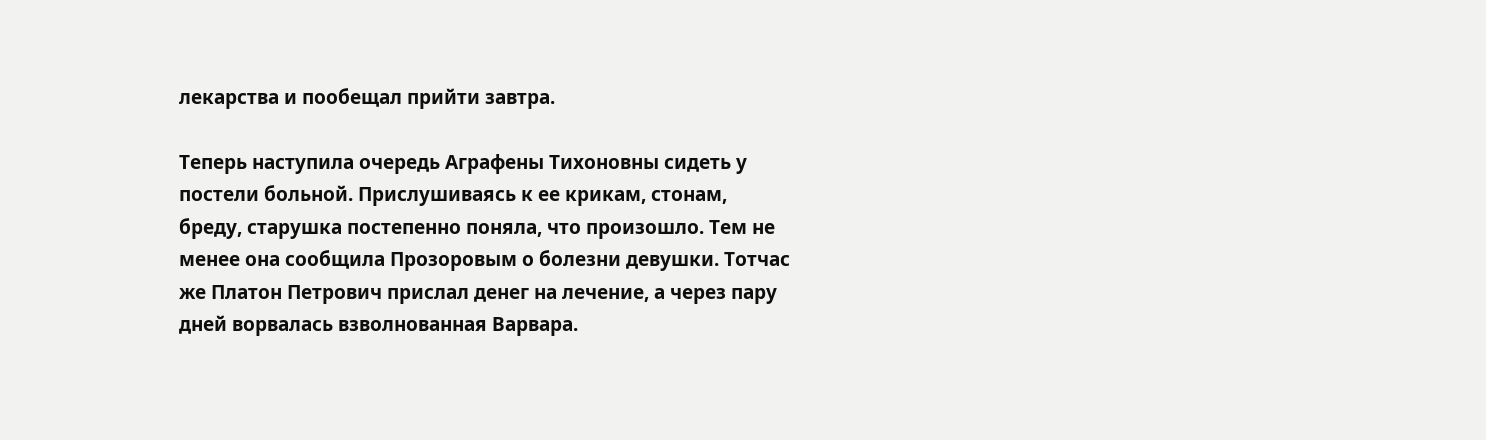лекарства и пообещал прийти завтра.

Теперь наступила очередь Аграфены Тихоновны сидеть у постели больной. Прислушиваясь к ее крикам, стонам, бреду, старушка постепенно поняла, что произошло. Тем не менее она сообщила Прозоровым о болезни девушки. Тотчас же Платон Петрович прислал денег на лечение, а через пару дней ворвалась взволнованная Варвара.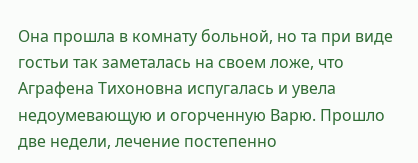Она прошла в комнату больной, но та при виде гостьи так заметалась на своем ложе, что Аграфена Тихоновна испугалась и увела недоумевающую и огорченную Варю. Прошло две недели, лечение постепенно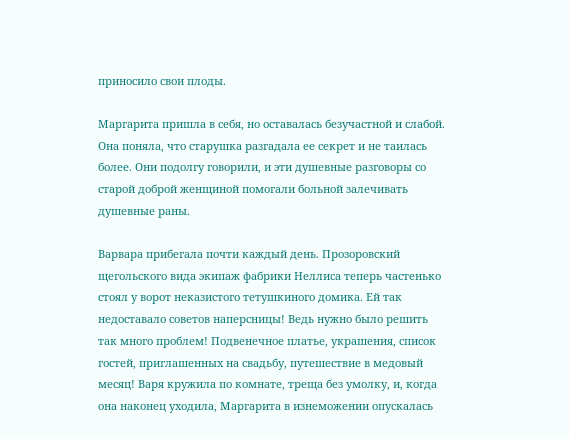приносило свои плоды.

Маргарита пришла в себя, но оставалась безучастной и слабой. Она поняла, что старушка разгадала ее секрет и не таилась более. Они подолгу говорили, и эти душевные разговоры со старой доброй женщиной помогали больной залечивать душевные раны.

Варвара прибегала почти каждый день. Прозоровский щегольского вида экипаж фабрики Неллиса теперь частенько стоял у ворот неказистого тетушкиного домика. Ей так недоставало советов наперсницы! Ведь нужно было решить так много проблем! Подвенечное платье, украшения, список гостей, приглашенных на свадьбу, путешествие в медовый месяц! Варя кружила по комнате, треща без умолку, и, когда она наконец уходила, Маргарита в изнеможении опускалась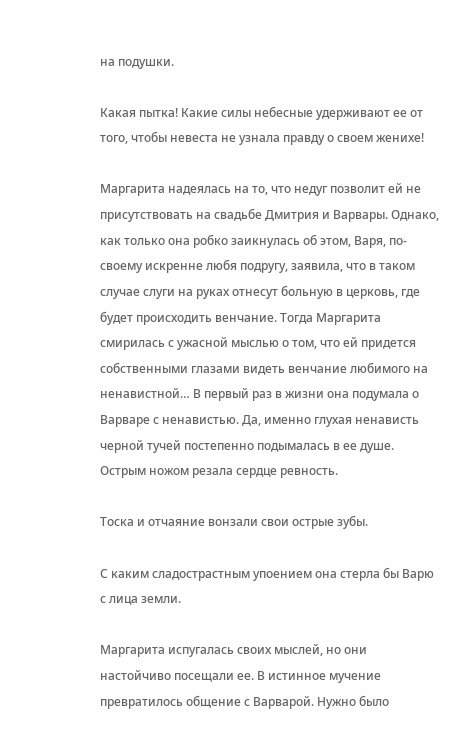на подушки.

Какая пытка! Какие силы небесные удерживают ее от того, чтобы невеста не узнала правду о своем женихе!

Маргарита надеялась на то, что недуг позволит ей не присутствовать на свадьбе Дмитрия и Варвары. Однако, как только она робко заикнулась об этом, Варя, по-своему искренне любя подругу, заявила, что в таком случае слуги на руках отнесут больную в церковь, где будет происходить венчание. Тогда Маргарита смирилась с ужасной мыслью о том, что ей придется собственными глазами видеть венчание любимого на ненавистной… В первый раз в жизни она подумала о Варваре с ненавистью. Да, именно глухая ненависть черной тучей постепенно подымалась в ее душе. Острым ножом резала сердце ревность.

Тоска и отчаяние вонзали свои острые зубы.

С каким сладострастным упоением она стерла бы Варю с лица земли.

Маргарита испугалась своих мыслей, но они настойчиво посещали ее. В истинное мучение превратилось общение с Варварой. Нужно было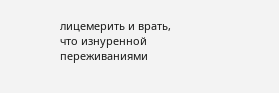лицемерить и врать, что изнуренной переживаниями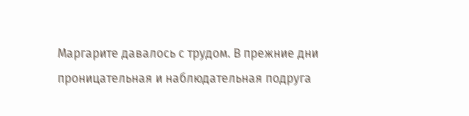Маргарите давалось с трудом. В прежние дни проницательная и наблюдательная подруга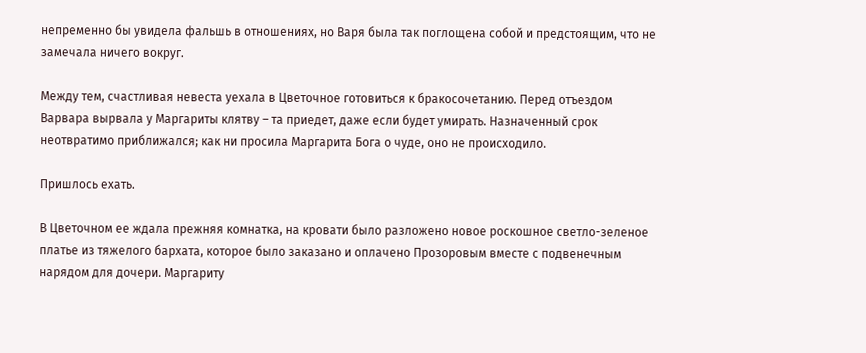непременно бы увидела фальшь в отношениях, но Варя была так поглощена собой и предстоящим, что не замечала ничего вокруг.

Между тем, счастливая невеста уехала в Цветочное готовиться к бракосочетанию. Перед отъездом Варвара вырвала у Маргариты клятву – та приедет, даже если будет умирать. Назначенный срок неотвратимо приближался; как ни просила Маргарита Бога о чуде, оно не происходило.

Пришлось ехать.

В Цветочном ее ждала прежняя комнатка, на кровати было разложено новое роскошное светло-зеленое платье из тяжелого бархата, которое было заказано и оплачено Прозоровым вместе с подвенечным нарядом для дочери. Маргариту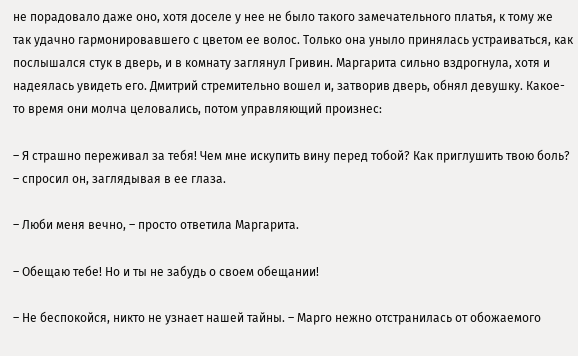не порадовало даже оно, хотя доселе у нее не было такого замечательного платья, к тому же так удачно гармонировавшего с цветом ее волос. Только она уныло принялась устраиваться, как послышался стук в дверь, и в комнату заглянул Гривин. Маргарита сильно вздрогнула, хотя и надеялась увидеть его. Дмитрий стремительно вошел и, затворив дверь, обнял девушку. Какое-то время они молча целовались, потом управляющий произнес:

– Я страшно переживал за тебя! Чем мне искупить вину перед тобой? Как приглушить твою боль? – спросил он, заглядывая в ее глаза.

– Люби меня вечно, – просто ответила Маргарита.

– Обещаю тебе! Но и ты не забудь о своем обещании!

– Не беспокойся, никто не узнает нашей тайны. – Марго нежно отстранилась от обожаемого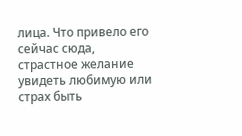лица. Что привело его сейчас сюда, страстное желание увидеть любимую или страх быть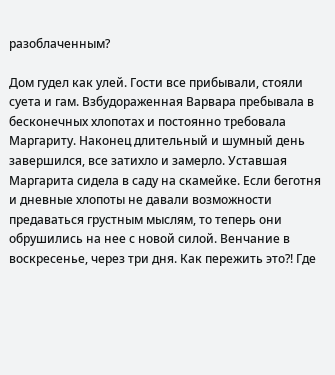разоблаченным?

Дом гудел как улей. Гости все прибывали, стояли суета и гам. Взбудораженная Варвара пребывала в бесконечных хлопотах и постоянно требовала Маргариту. Наконец длительный и шумный день завершился, все затихло и замерло. Уставшая Маргарита сидела в саду на скамейке. Если беготня и дневные хлопоты не давали возможности предаваться грустным мыслям, то теперь они обрушились на нее с новой силой. Венчание в воскресенье, через три дня. Как пережить это?! Где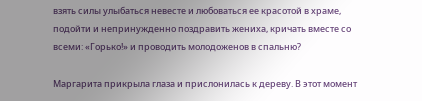взять силы улыбаться невесте и любоваться ее красотой в храме, подойти и непринужденно поздравить жениха, кричать вместе со всеми: «Горько!» и проводить молодоженов в спальню?

Маргарита прикрыла глаза и прислонилась к дереву. В этот момент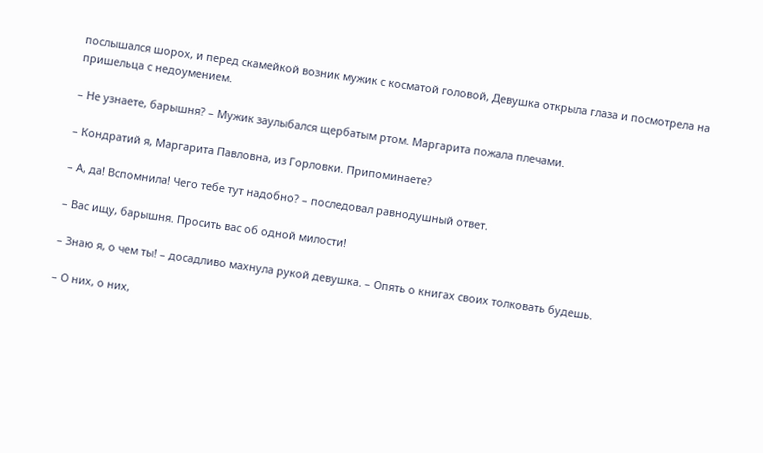послышался шорох, и перед скамейкой возник мужик с косматой головой, Девушка открыла глаза и посмотрела на пришельца с недоумением.

– Не узнаете, барышня? – Мужик заулыбался щербатым ртом. Маргарита пожала плечами.

– Кондратий я, Маргарита Павловна, из Горловки. Припоминаете?

– А, да! Вспомнила! Чего тебе тут надобно? – последовал равнодушный ответ.

– Вас ищу, барышня. Просить вас об одной милости!

– Знаю я, о чем ты! – досадливо махнула рукой девушка. – Опять о книгах своих толковать будешь.

– О них, о них,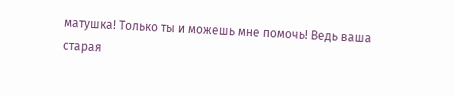матушка! Только ты и можешь мне помочь! Ведь ваша старая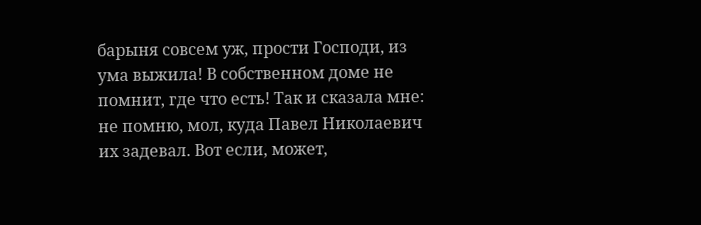барыня совсем уж, прости Господи, из ума выжила! В собственном доме не помнит, где что есть! Так и сказала мне: не помню, мол, куда Павел Николаевич их задевал. Вот если, может,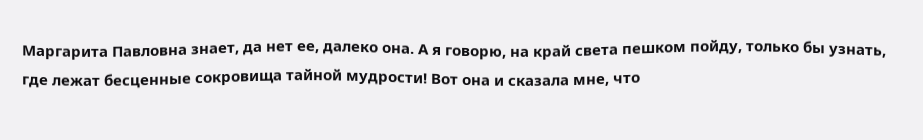Маргарита Павловна знает, да нет ее, далеко она. А я говорю, на край света пешком пойду, только бы узнать, где лежат бесценные сокровища тайной мудрости! Вот она и сказала мне, что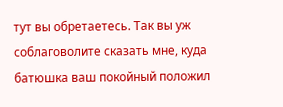тут вы обретаетесь. Так вы уж соблаговолите сказать мне, куда батюшка ваш покойный положил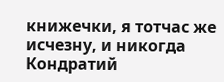книжечки, я тотчас же исчезну, и никогда Кондратий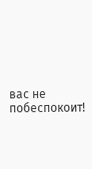вас не побеспокоит!